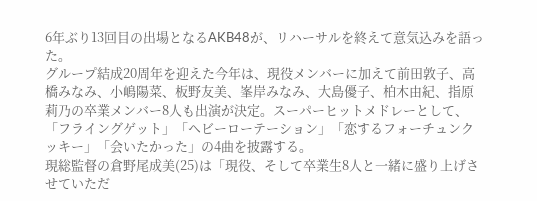6年ぶり13回目の出場となるAKB48が、リハーサルを終えて意気込みを語った。
グループ結成20周年を迎えた今年は、現役メンバーに加えて前田敦子、高橋みなみ、小嶋陽菜、板野友美、峯岸みなみ、大島優子、柏木由紀、指原莉乃の卒業メンバー8人も出演が決定。スーパーヒットメドレーとして、「フライングゲット」「ヘビーローテーション」「恋するフォーチュンクッキー」「会いたかった」の4曲を披露する。
現総監督の倉野尾成美(25)は「現役、そして卒業生8人と一緒に盛り上げさせていただ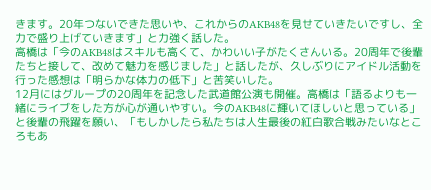きます。20年つないできた思いや、これからのAKB48を見せていきたいですし、全力で盛り上げていきます」と力強く話した。
高橋は「今のAKB48はスキルも高くて、かわいい子がたくさんいる。20周年で後輩たちと接して、改めて魅力を感じました」と話したが、久しぶりにアイドル活動を行った感想は「明らかな体力の低下」と苦笑いした。
12月にはグループの20周年を記念した武道館公演も開催。高橋は「語るよりも一緒にライブをした方が心が通いやすい。今のAKB48に輝いてほしいと思っている」と後輩の飛躍を願い、「もしかしたら私たちは人生最後の紅白歌合戦みたいなところもあ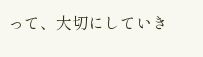って、大切にしていき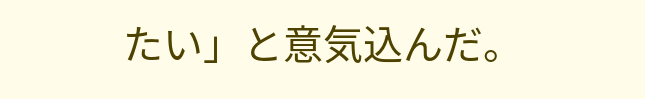たい」と意気込んだ。